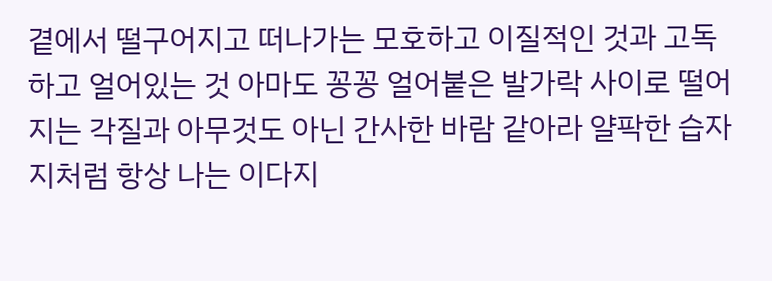곁에서 떨구어지고 떠나가는 모호하고 이질적인 것과 고독하고 얼어있는 것 아마도 꽁꽁 얼어붙은 발가락 사이로 떨어지는 각질과 아무것도 아닌 간사한 바람 같아라 얄팍한 습자지처럼 항상 나는 이다지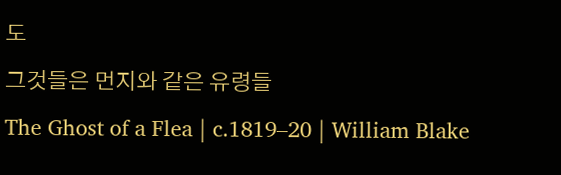도
그것들은 먼지와 같은 유령들
The Ghost of a Flea | c.1819–20 | William Blake